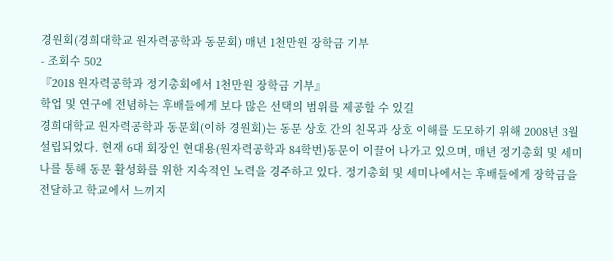경원회(경희대학교 원자력공학과 동문회) 매년 1천만원 장학금 기부
- 조회수 502
『2018 원자력공학과 정기총회에서 1천만원 장학금 기부』
학업 및 연구에 전념하는 후배들에게 보다 많은 선택의 범위를 제공할 수 있길
경희대학교 원자력공학과 동문회(이하 경원회)는 동문 상호 간의 친목과 상호 이해를 도모하기 위해 2008년 3월 설립되었다. 현재 6대 회장인 현대용(원자력공학과 84학번)동문이 이끌어 나가고 있으며, 매년 정기총회 및 세미나를 통해 동문 활성화를 위한 지속적인 노력을 경주하고 있다. 정기총회 및 세미나에서는 후배들에게 장학금을 전달하고 학교에서 느끼지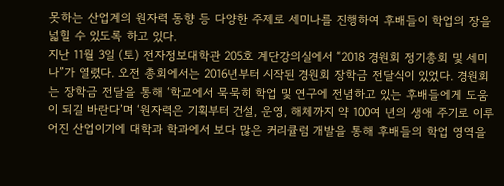못하는 산업계의 원자력 동향 등 다양한 주제로 세미나를 진행하여 후배들이 학업의 장을 넓힐 수 있도록 하고 있다.
지난 11월 3일 (토) 전자정보대학관 205호 계단강의실에서 “2018 경원회 정기총회 및 세미나”가 열렸다. 오전 총회에서는 2016년부터 시작된 경원회 장학금 전달식이 있었다. 경원회는 장학금 전달을 통해 ‘학교에서 묵묵히 학업 및 연구에 전념하고 있는 후배들에게 도움이 되길 바란다’며 ‘원자력은 기획부터 건설, 운영, 해체까지 약 100여 년의 생애 주기로 이루어진 산업이기에 대학과 학과에서 보다 많은 커리큘럼 개발을 통해 후배들의 학업 영역을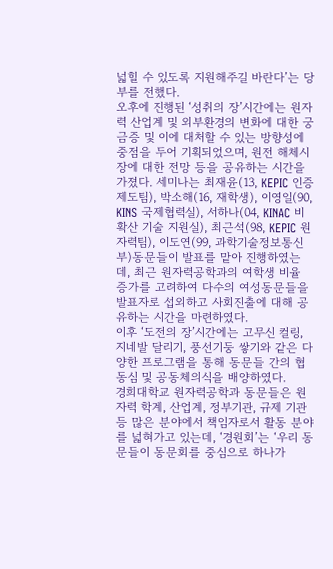넓힐 수 있도록 지원해주길 바란다’는 당부를 전했다.
오후에 진행된 ‘성취의 장’시간에는 원자력 산업계 및 외부환경의 변화에 대한 궁금증 및 이에 대처할 수 있는 방향성에 중점을 두어 기획되었으며, 원전 해체시장에 대한 전망 등을 공유하는 시간을 가졌다. 세미나는 최재윤(13, KEPIC 인증제도팀), 박소해(16, 재학생), 이영일(90, KINS 국제협력실), 서하나(04, KINAC 비확산 기술 지원실), 최근석(98, KEPIC 원자력팀), 이도연(99, 과학기술정보통신부)동문들이 발표를 맡아 진행하였는데, 최근 원자력공학과의 여학생 비율 증가를 고려하여 다수의 여성동문들을 발표자로 섭외하고 사회진출에 대해 공유하는 시간을 마련하였다.
이후 ‘도전의 장’시간에는 고무신 컬링, 지네발 달리기, 풍선기둥 쌓기와 같은 다양한 프로그램을 통해 동문들 간의 협동심 및 공동체의식을 배양하였다.
경희대학교 원자력공학과 동문들은 원자력 학계, 산업계, 정부기관, 규제 기관 등 많은 분야에서 책임자로서 활동 분야를 넓혀가고 있는데, ‘경원회’는 ‘우리 동문들이 동문회를 중심으로 하나가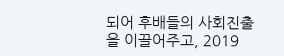되어 후배들의 사회진출을 이끌어주고, 2019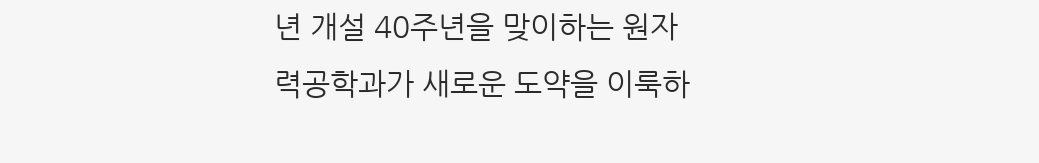년 개설 40주년을 맞이하는 원자력공학과가 새로운 도약을 이룩하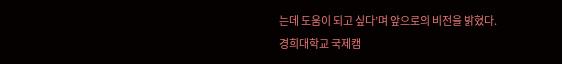는데 도움이 되고 싶다’며 앞으로의 비전을 밝혔다.
경희대학교 국제캠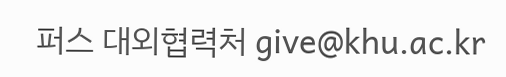퍼스 대외협력처 give@khu.ac.kr